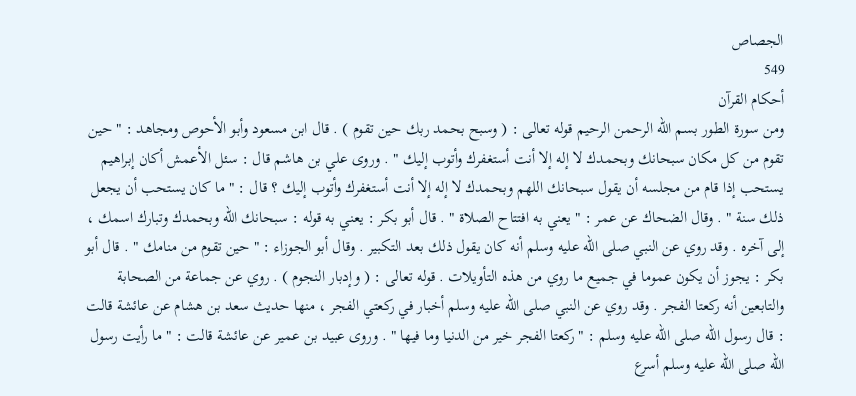الجصاص
549
أحكام القرآن
ومن سورة الطور بسم الله الرحمن الرحيم قوله تعالى : ( وسبح بحمد ربك حين تقوم ) . قال ابن مسعود وأبو الأحوص ومجاهد : " حين تقوم من كل مكان سبحانك وبحمدك لا إله إلا أنت أستغفرك وأتوب إليك " . وروى علي بن هاشم قال : سئل الأعمش أكان إبراهيم يستحب إذا قام من مجلسه أن يقول سبحانك اللهم وبحمدك لا إله إلا أنت أستغفرك وأتوب إليك ؟ قال : " ما كان يستحب أن يجعل ذلك سنة " . وقال الضحاك عن عمر : " يعني به افتتاح الصلاة " . قال أبو بكر : يعني به قوله : سبحانك الله وبحمدك وتبارك اسمك ، إلى آخره . وقد روي عن النبي صلى الله عليه وسلم أنه كان يقول ذلك بعد التكبير . وقال أبو الجوزاء : " حين تقوم من منامك " . قال أبو بكر : يجوز أن يكون عموما في جميع ما روي من هذه التأويلات . قوله تعالى : ( وإدبار النجوم ) . روي عن جماعة من الصحابة والتابعين أنه ركعتا الفجر . وقد روي عن النبي صلى الله عليه وسلم أخبار في ركعتي الفجر ، منها حديث سعد بن هشام عن عائشة قالت : قال رسول الله صلى الله عليه وسلم : " ركعتا الفجر خير من الدنيا وما فيها " . وروى عبيد بن عمير عن عائشة قالت : " ما رأيت رسول الله صلى الله عليه وسلم أسرع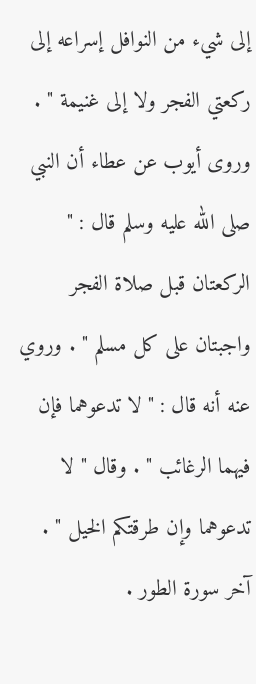إلى شيء من النوافل إسراعه إلى ركعتي الفجر ولا إلى غنيمة " . وروى أيوب عن عطاء أن النبي صلى الله عليه وسلم قال : " الركعتان قبل صلاة الفجر واجبتان على كل مسلم " . وروي عنه أنه قال : " لا تدعوهما فإن فيهما الرغائب " . وقال " لا تدعوهما وإن طرقتكم الخيل " . آخر سورة الطور .